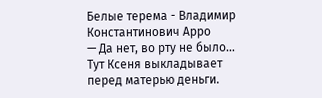Белые терема - Владимир Константинович Арро
— Да нет, во рту не было…
Тут Ксеня выкладывает перед матерью деньги.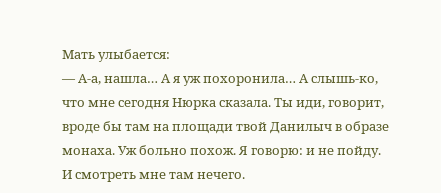Мать улыбается:
— А-а, нашла… А я уж похоронила… А слышь-ко, что мне сегодня Нюрка сказала. Ты иди, говорит, вроде бы там на площади твой Данилыч в образе монаха. Уж больно похож. Я говорю: и не пойду. И смотреть мне там нечего.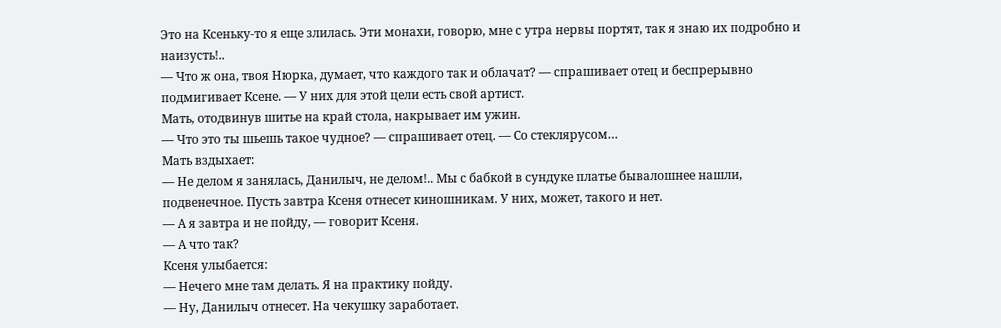Это на Ксеньку-то я еще злилась. Эти монахи, говорю, мне с утра нервы портят, так я знаю их подробно и наизусть!..
— Что ж она, твоя Нюрка, думает, что каждого так и облачат? — спрашивает отец и беспрерывно подмигивает Ксене. — У них для этой цели есть свой артист.
Мать, отодвинув шитье на край стола, накрывает им ужин.
— Что это ты шьешь такое чудное? — спрашивает отец. — Со стеклярусом…
Мать вздыхает:
— Не делом я занялась, Данилыч, не делом!.. Мы с бабкой в сундуке платье бывалошнее нашли, подвенечное. Пусть завтра Ксеня отнесет киношникам. У них, может, такого и нет.
— А я завтра и не пойду, — говорит Ксеня.
— А что так?
Ксеня улыбается:
— Нечего мне там делать. Я на практику пойду.
— Ну, Данилыч отнесет. На чекушку заработает.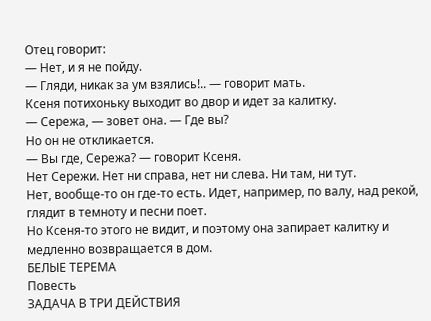Отец говорит:
— Нет, и я не пойду.
— Гляди, никак за ум взялись!.. — говорит мать.
Ксеня потихоньку выходит во двор и идет за калитку.
— Сережа, — зовет она. — Где вы?
Но он не откликается.
— Вы где, Сережа? — говорит Ксеня.
Нет Сережи. Нет ни справа, нет ни слева. Ни там, ни тут.
Нет, вообще-то он где-то есть. Идет, например, по валу, над рекой, глядит в темноту и песни поет.
Но Ксеня-то этого не видит, и поэтому она запирает калитку и медленно возвращается в дом.
БЕЛЫЕ ТЕРЕМА
Повесть
ЗАДАЧА В ТРИ ДЕЙСТВИЯ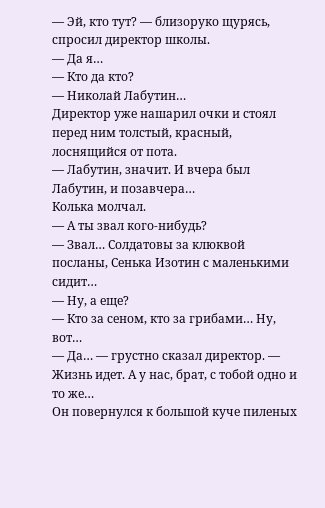— Эй, кто тут? — близоруко щурясь, спросил директор школы.
— Да я…
— Кто да кто?
— Николай Лабутин…
Директор уже нашарил очки и стоял перед ним толстый, красный, лоснящийся от пота.
— Лабутин, значит. И вчера был Лабутин, и позавчера…
Колька молчал.
— А ты звал кого-нибудь?
— Звал… Солдатовы за клюквой посланы, Сенька Изотин с маленькими сидит…
— Ну, а еще?
— Кто за сеном, кто за грибами… Ну, вот…
— Да… — грустно сказал директор. — Жизнь идет. А у нас, брат, с тобой одно и то же…
Он повернулся к большой куче пиленых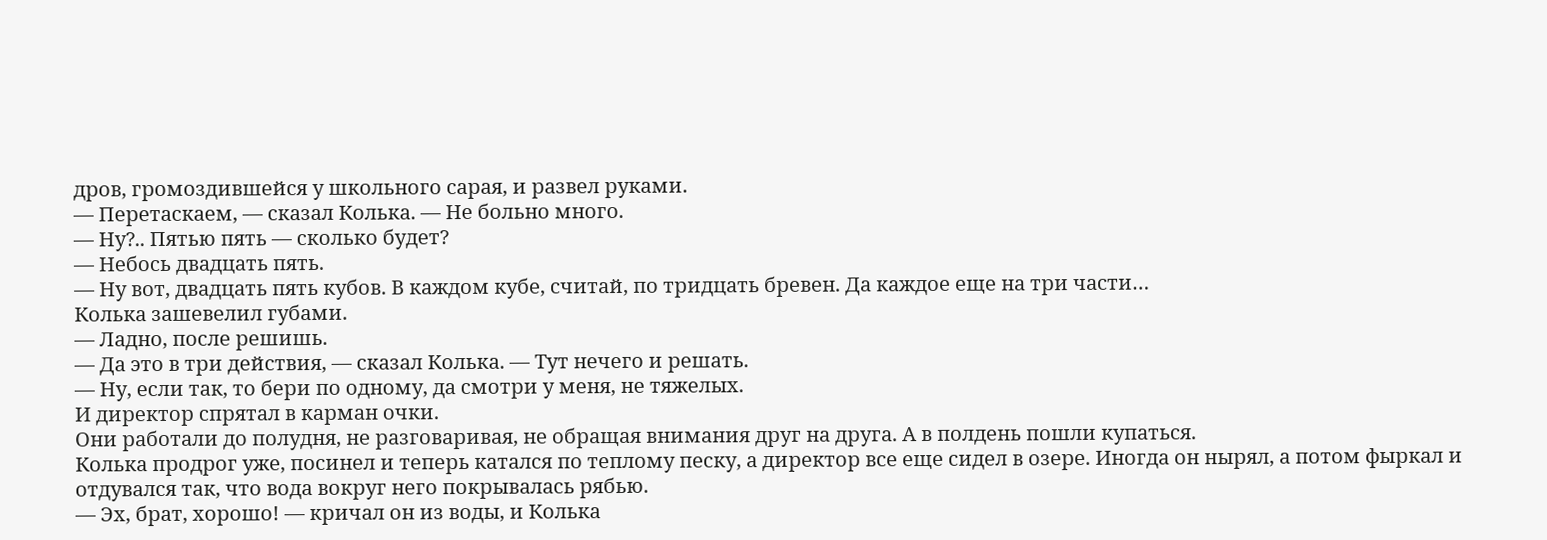дров, громоздившейся у школьного сарая, и развел руками.
— Перетаскаем, — сказал Колька. — Не больно много.
— Ну?.. Пятью пять — сколько будет?
— Небось двадцать пять.
— Ну вот, двадцать пять кубов. В каждом кубе, считай, по тридцать бревен. Да каждое еще на три части…
Колька зашевелил губами.
— Ладно, после решишь.
— Да это в три действия, — сказал Колька. — Тут нечего и решать.
— Ну, если так, то бери по одному, да смотри у меня, не тяжелых.
И директор спрятал в карман очки.
Они работали до полудня, не разговаривая, не обращая внимания друг на друга. А в полдень пошли купаться.
Колька продрог уже, посинел и теперь катался по теплому песку, а директор все еще сидел в озере. Иногда он нырял, а потом фыркал и отдувался так, что вода вокруг него покрывалась рябью.
— Эх, брат, хорошо! — кричал он из воды, и Колька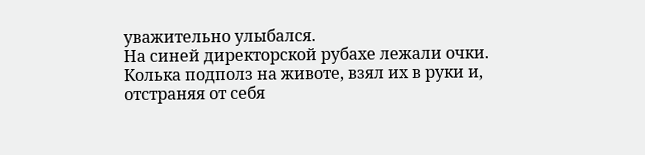уважительно улыбался.
На синей директорской рубахе лежали очки. Колька подполз на животе, взял их в руки и, отстраняя от себя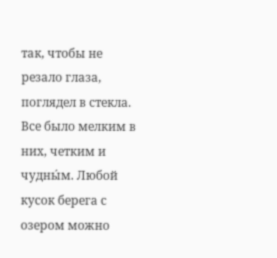так, чтобы не резало глаза, поглядел в стекла. Все было мелким в них, четким и чудны́м. Любой кусок берега с озером можно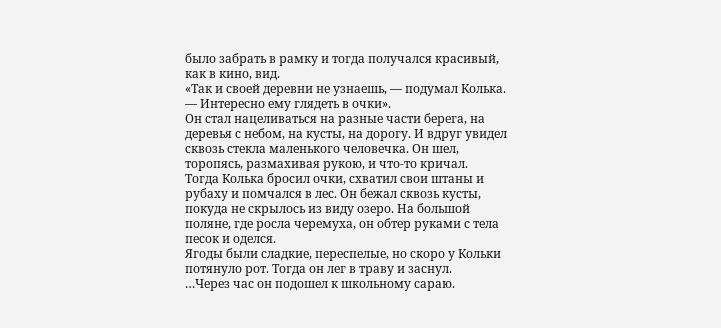было забрать в рамку и тогда получался красивый, как в кино, вид.
«Так и своей деревни не узнаешь, — подумал Колька. — Интересно ему глядеть в очки».
Он стал нацеливаться на разные части берега, на деревья с небом, на кусты, на дорогу. И вдруг увидел сквозь стекла маленького человечка. Он шел, торопясь, размахивая рукою, и что-то кричал.
Тогда Колька бросил очки, схватил свои штаны и рубаху и помчался в лес. Он бежал сквозь кусты, покуда не скрылось из виду озеро. На большой поляне, где росла черемуха, он обтер руками с тела песок и оделся.
Ягоды были сладкие, переспелые, но скоро у Кольки потянуло рот. Тогда он лег в траву и заснул.
…Через час он подошел к школьному сараю.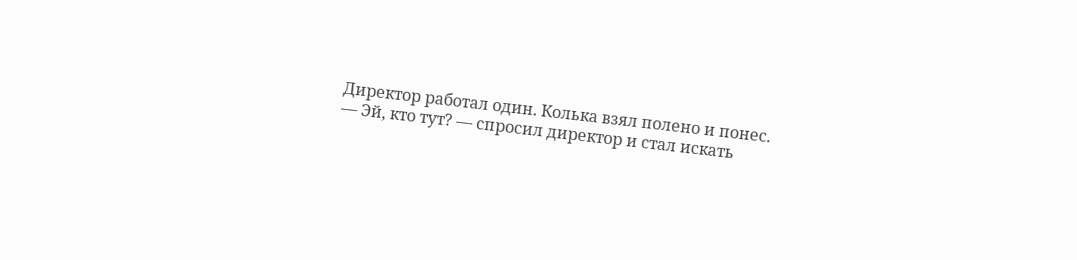Директор работал один. Колька взял полено и понес.
— Эй, кто тут? — спросил директор и стал искать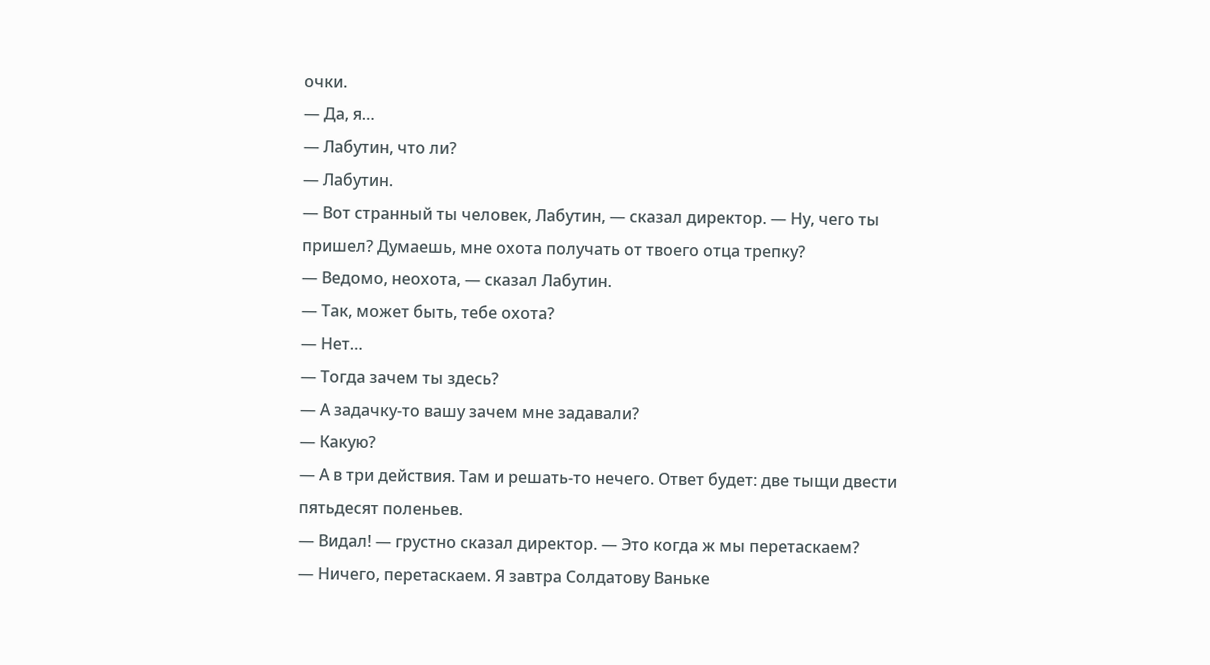очки.
— Да, я…
— Лабутин, что ли?
— Лабутин.
— Вот странный ты человек, Лабутин, — сказал директор. — Ну, чего ты пришел? Думаешь, мне охота получать от твоего отца трепку?
— Ведомо, неохота, — сказал Лабутин.
— Так, может быть, тебе охота?
— Нет…
— Тогда зачем ты здесь?
— А задачку-то вашу зачем мне задавали?
— Какую?
— А в три действия. Там и решать-то нечего. Ответ будет: две тыщи двести пятьдесят поленьев.
— Видал! — грустно сказал директор. — Это когда ж мы перетаскаем?
— Ничего, перетаскаем. Я завтра Солдатову Ваньке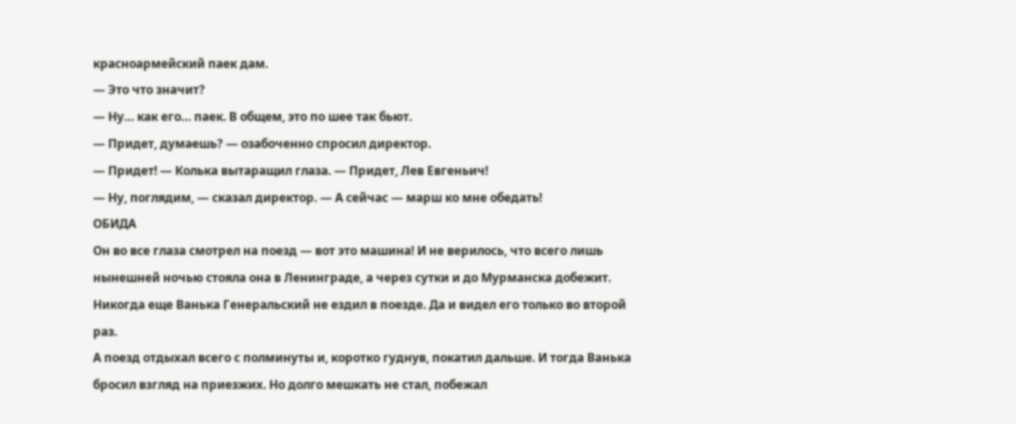красноармейский паек дам.
— Это что значит?
— Ну… как его… паек. В общем, это по шее так бьют.
— Придет, думаешь? — озабоченно спросил директор.
— Придет! — Колька вытаращил глаза. — Придет, Лев Евгеньич!
— Ну, поглядим, — сказал директор. — А сейчас — марш ко мне обедать!
ОБИДА
Он во все глаза смотрел на поезд — вот это машина! И не верилось, что всего лишь нынешней ночью стояла она в Ленинграде, а через сутки и до Мурманска добежит. Никогда еще Ванька Генеральский не ездил в поезде. Да и видел его только во второй раз.
А поезд отдыхал всего с полминуты и, коротко гуднув, покатил дальше. И тогда Ванька бросил взгляд на приезжих. Но долго мешкать не стал, побежал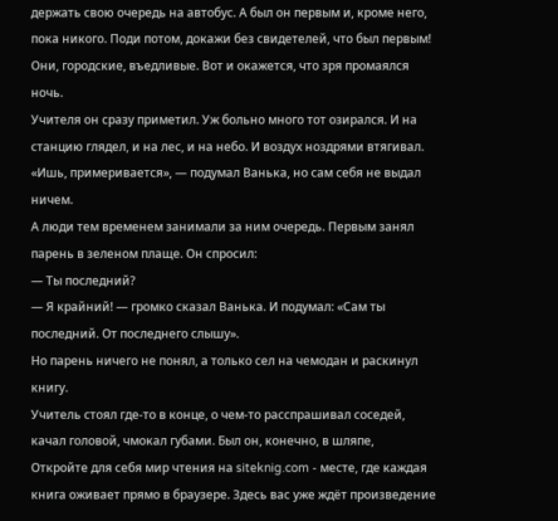держать свою очередь на автобус. А был он первым и, кроме него, пока никого. Поди потом, докажи без свидетелей, что был первым! Они, городские, въедливые. Вот и окажется, что зря промаялся ночь.
Учителя он сразу приметил. Уж больно много тот озирался. И на станцию глядел, и на лес, и на небо. И воздух ноздрями втягивал.
«Ишь, примеривается», — подумал Ванька, но сам себя не выдал ничем.
А люди тем временем занимали за ним очередь. Первым занял парень в зеленом плаще. Он спросил:
— Ты последний?
— Я крайний! — громко сказал Ванька. И подумал: «Сам ты последний. От последнего слышу».
Но парень ничего не понял, а только сел на чемодан и раскинул книгу.
Учитель стоял где-то в конце, о чем-то расспрашивал соседей, качал головой, чмокал губами. Был он, конечно, в шляпе,
Откройте для себя мир чтения на siteknig.com - месте, где каждая книга оживает прямо в браузере. Здесь вас уже ждёт произведение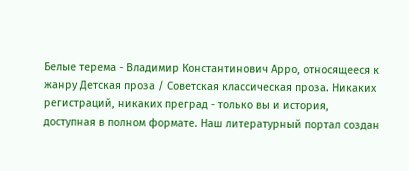Белые терема - Владимир Константинович Арро, относящееся к жанру Детская проза / Советская классическая проза. Никаких регистраций, никаких преград - только вы и история, доступная в полном формате. Наш литературный портал создан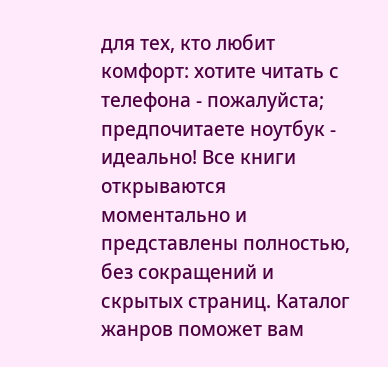для тех, кто любит комфорт: хотите читать с телефона - пожалуйста; предпочитаете ноутбук - идеально! Все книги открываются моментально и представлены полностью, без сокращений и скрытых страниц. Каталог жанров поможет вам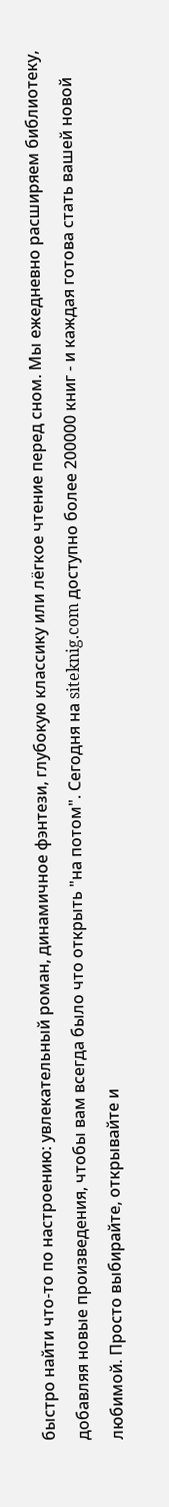быстро найти что-то по настроению: увлекательный роман, динамичное фэнтези, глубокую классику или лёгкое чтение перед сном. Мы ежедневно расширяем библиотеку, добавляя новые произведения, чтобы вам всегда было что открыть "на потом". Сегодня на siteknig.com доступно более 200000 книг - и каждая готова стать вашей новой любимой. Просто выбирайте, открывайте и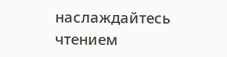наслаждайтесь чтением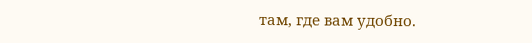там, где вам удобно.